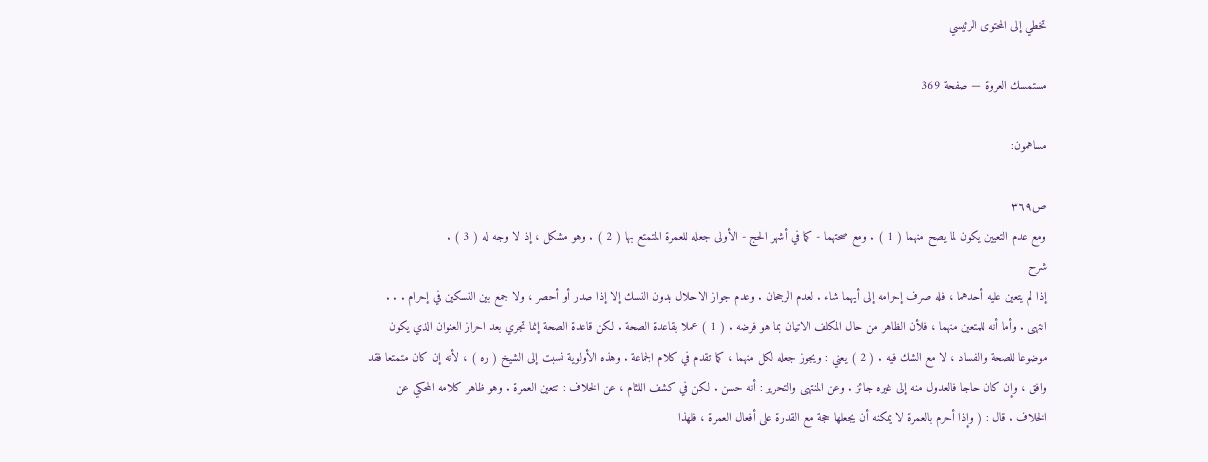تخطي إلى المحتوى الرئيسي

مستمسك العروة — صفحة 369

مساهمون:

ص٣٦٩
ومع عدم التعيين يكون لما يصح منهما ( 1 ) . ومع صحتهما - كما في أشهر الحج - الأولى جعله للعمرة المتمتع بها ( 2 ) . وهو مشكل ، إذ لا وجه له ( 3 ) .
شرح
إذا لم يتعين عليه أحدهما ، فله صرف إحرامه إلى أيهما شاء . لعدم الرجحان . وعدم جواز الاحلال بدون النسك إلا إذا صدر أو أحصر ، ولا جمع بين النسكين في إحرام . . . انتهى . وأما أنه للمتعين منهما ، فلأن الظاهر من حال المكلف الاتيان بما هو فرضه . ( 1 ) عملا بقاعدة الصحة . لكن قاعدة الصحة إنما تجري بعد احراز العنوان الذي يكون موضوعا للصحة والفساد ، لا مع الشك فيه . ( 2 ) يعني : ويجوز جعله لكل منهما ، كما تقدم في كلام الجماعة . وهذه الأولوية نسبت إلى الشيخ ( ره ) ، لأنه إن كان متمتعا فقد وافق ، وإن كان حاجا فالعدول منه إلى غيره جائز . وعن المنتهى والتحرير : أنه حسن . لكن في كشف اللثام ، عن الخلاف : تتعين العمرة . وهو ظاهر كلامه المحكي عن الخلاف . قال : ( وإذا أحرم بالعمرة لا يمكنه أن يجعلها حجة مع القدرة على أفعال العمرة ، فلهذا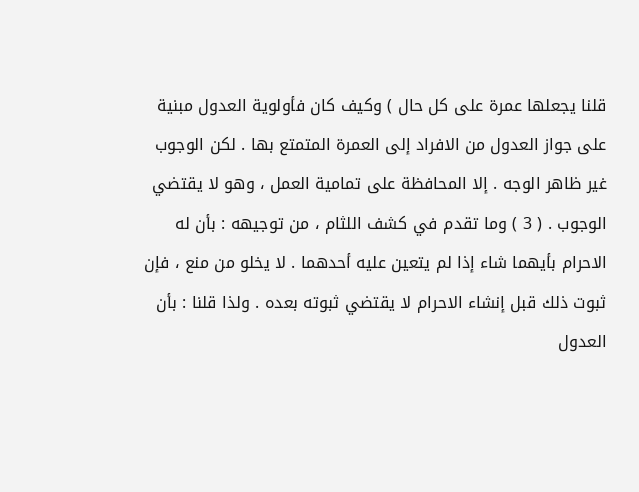قلنا يجعلها عمرة على كل حال ) وكيف كان فأولوية العدول مبنية على جواز العدول من الافراد إلى العمرة المتمتع بها . لكن الوجوب غير ظاهر الوجه . إلا المحافظة على تمامية العمل ، وهو لا يقتضي الوجوب . ( 3 ) وما تقدم في كشف اللثام ، من توجيهه : بأن له الاحرام بأيهما شاء إذا لم يتعين عليه أحدهما . لا يخلو من منع ، فإن ثبوت ذلك قبل إنشاء الاحرام لا يقتضي ثبوته بعده . ولذا قلنا : بأن العدول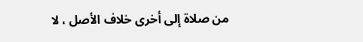من صلاة إلى أخرى خلاف الأصل ، لا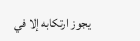يجوز ارتكابه إلا في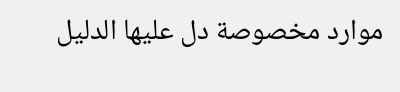موارد مخصوصة دل عليها الدليل